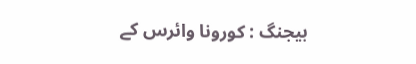بیجنگ : کورونا وائرس کے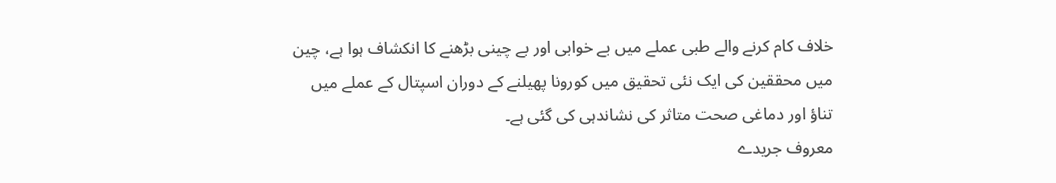خلاف کام کرنے والے طبی عملے میں بے خوابی اور بے چینی بڑھنے کا انکشاف ہوا ہے، چین میں محققین کی ایک نئی تحقیق میں کورونا پھیلنے کے دوران اسپتال کے عملے میں تناؤ اور دماغی صحت متاثر کی نشاندہی کی گئی ہے۔
معروف جریدے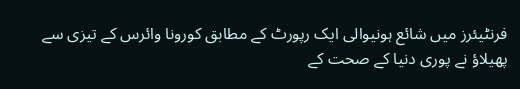فرنٹیئرز میں شائع ہونیوالی ایک رپورٹ کے مطابق کورونا وائرس کے تیزی سے پھیلاؤ نے پوری دنیا کے صحت کے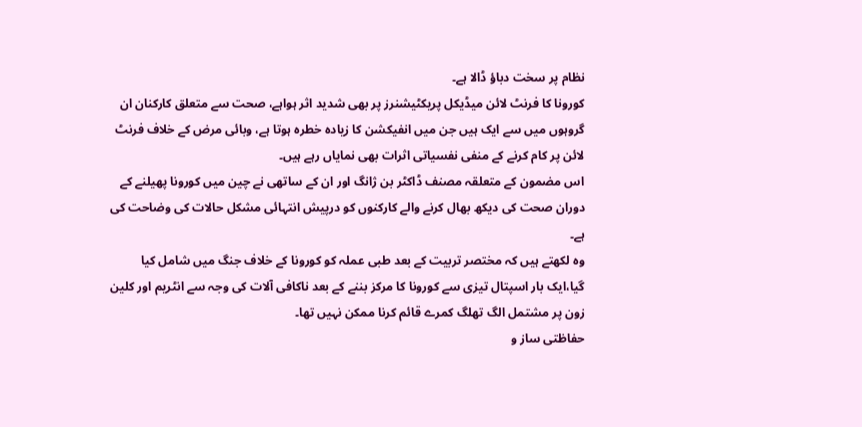نظام پر سخت دباؤ ڈالا ہے۔
کورونا کا فرنٹ لائن میڈیکل پریکٹیشنرز پر بھی شدید اثر ہواہے، صحت سے متعلق کارکنان ان گروہوں میں سے ایک ہیں جن میں انفیکشن کا زیادہ خطرہ ہوتا ہے، وبائی مرض کے خلاف فرنٹ لائن پر کام کرنے کے منفی نفسیاتی اثرات بھی نمایاں رہے ہیں۔
اس مضمون کے متعلقہ مصنف ڈاکٹر بن ژانگ اور ان کے ساتھی نے چین میں کورونا پھیلنے کے دوران صحت کی دیکھ بھال کرنے والے کارکنوں کو درپیش انتہائی مشکل حالات کی وضاحت کی ہے۔
وہ لکھتے ہیں کہ مختصر تربیت کے بعد طبی عملہ کو کورونا کے خلاف جنگ میں شامل کیا گیا،ایک بار اسپتال تیزی سے کورونا کا مرکز بننے کے بعد ناکافی آلات کی وجہ سے انٹریم اور کلین زون پر مشتمل الگ تھلگ کمرے قائم کرنا ممکن نہیں تھا۔
حفاظتی ساز و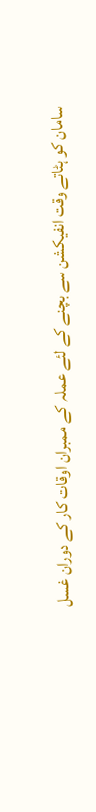سامان کو ہٹاتے وقت انفیکشن سے بچنے کے لئے عملہ کے ممبران اوقات کار کے دوران غسل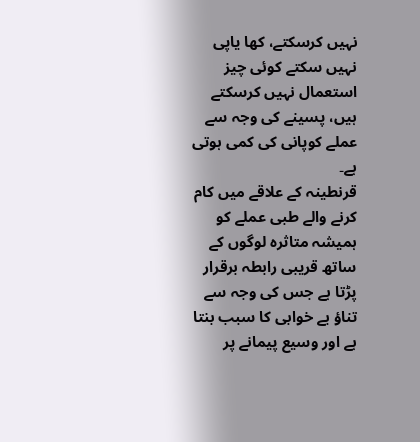نہیں کرسکتے، کھا یاپی نہیں سکتے کوئی چیز استعمال نہیں کرسکتے ہیں، پسینے کی وجہ سے عملے کوپانی کی کمی ہوتی ہے۔
قرنطینہ کے علاقے میں کام کرنے والے طبی عملے کو ہمیشہ متاثرہ لوگوں کے ساتھ قریبی رابطہ برقرار پڑتا ہے جس کی وجہ سے تناؤ بے خوابی کا سبب بنتا ہے اور وسیع پیمانے پر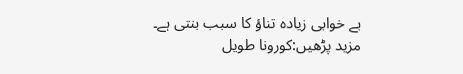بے خوابی زیادہ تناؤ کا سبب بنتی ہے۔
مزید پڑھیں:کورونا طویل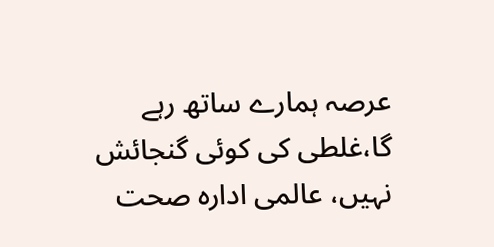عرصہ ہمارے ساتھ رہے گا،غلطی کی کوئی گنجائش نہیں، عالمی ادارہ صحت